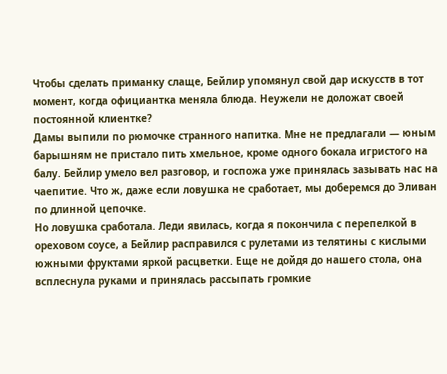Чтобы сделать приманку слаще, Бейлир упомянул свой дар искусств в тот момент, когда официантка меняла блюда. Неужели не доложат своей постоянной клиентке?
Дамы выпили по рюмочке странного напитка. Мне не предлагали — юным барышням не пристало пить хмельное, кроме одного бокала игристого на балу. Бейлир умело вел разговор, и госпожа уже принялась зазывать нас на чаепитие. Что ж, даже если ловушка не сработает, мы доберемся до Эливан по длинной цепочке.
Но ловушка сработала. Леди явилась, когда я покончила с перепелкой в ореховом соусе, а Бейлир расправился с рулетами из телятины с кислыми южными фруктами яркой расцветки. Еще не дойдя до нашего стола, она всплеснула руками и принялась рассыпать громкие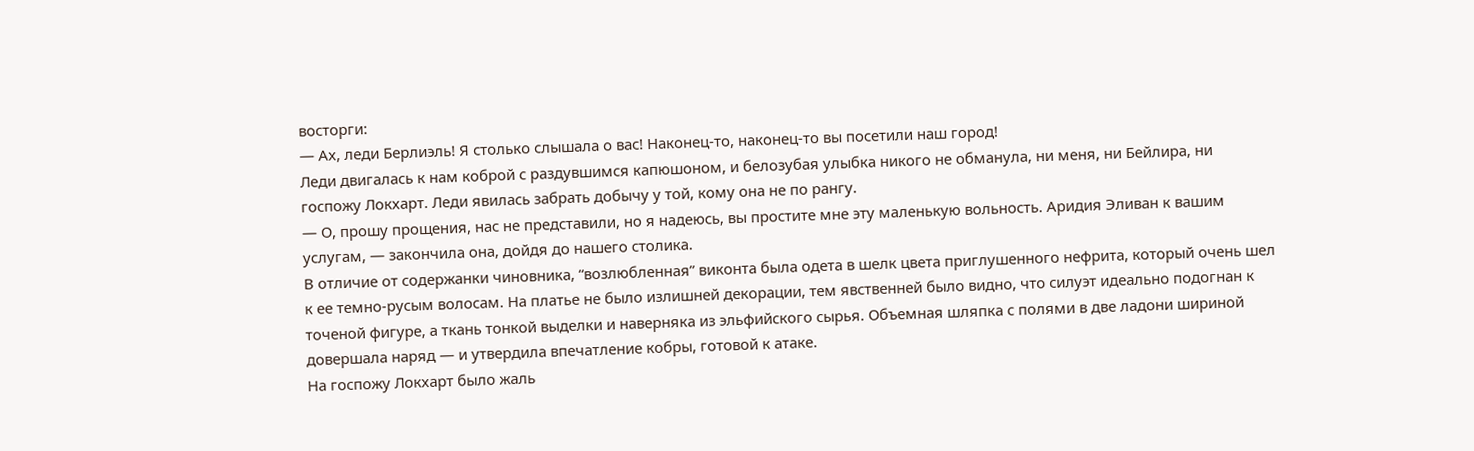восторги:
— Ах, леди Берлиэль! Я столько слышала о вас! Наконец-то, наконец-то вы посетили наш город!
Леди двигалась к нам коброй с раздувшимся капюшоном, и белозубая улыбка никого не обманула, ни меня, ни Бейлира, ни госпожу Локхарт. Леди явилась забрать добычу у той, кому она не по рангу.
— О, прошу прощения, нас не представили, но я надеюсь, вы простите мне эту маленькую вольность. Аридия Эливан к вашим услугам, — закончила она, дойдя до нашего столика.
В отличие от содержанки чиновника, “возлюбленная” виконта была одета в шелк цвета приглушенного нефрита, который очень шел к ее темно-русым волосам. На платье не было излишней декорации, тем явственней было видно, что силуэт идеально подогнан к точеной фигуре, а ткань тонкой выделки и наверняка из эльфийского сырья. Объемная шляпка с полями в две ладони шириной довершала наряд — и утвердила впечатление кобры, готовой к атаке.
На госпожу Локхарт было жаль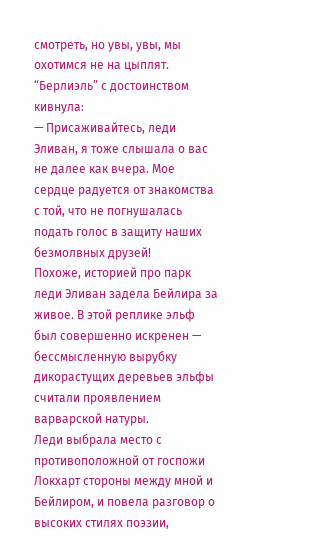смотреть, но увы, увы, мы охотимся не на цыплят.
“Берлиэль” с достоинством кивнула:
— Присаживайтесь, леди Эливан, я тоже слышала о вас не далее как вчера. Мое сердце радуется от знакомства с той, что не погнушалась подать голос в защиту наших безмолвных друзей!
Похоже, историей про парк леди Эливан задела Бейлира за живое. В этой реплике эльф был совершенно искренен — бессмысленную вырубку дикорастущих деревьев эльфы считали проявлением варварской натуры.
Леди выбрала место с противоположной от госпожи Локхарт стороны между мной и Бейлиром, и повела разговор о высоких стилях поэзии,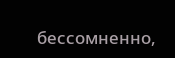бессомненно,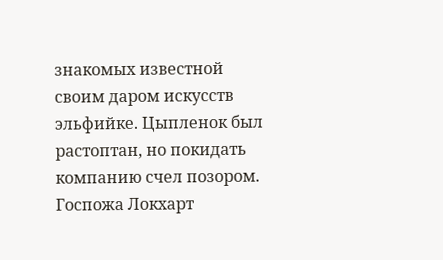знакомых известной своим даром искусств эльфийке. Цыпленок был растоптан, но покидать компанию счел позором. Госпожа Локхарт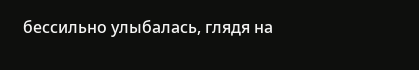бессильно улыбалась, глядя на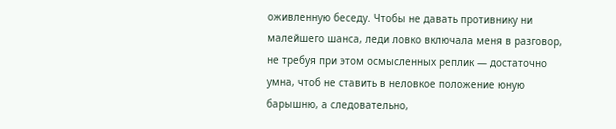оживленную беседу. Чтобы не давать противнику ни малейшего шанса, леди ловко включала меня в разговор, не требуя при этом осмысленных реплик — достаточно умна, чтоб не ставить в неловкое положение юную барышню, а следовательно,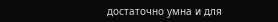достаточно умна и для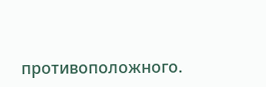противоположного.